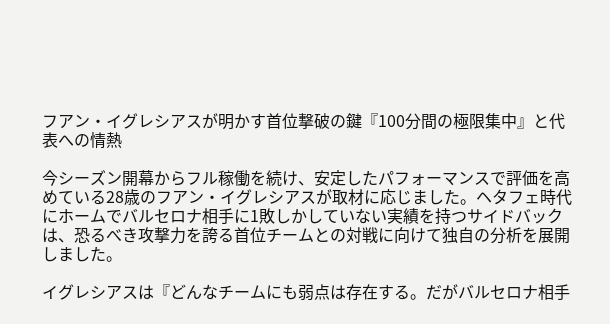フアン・イグレシアスが明かす首位撃破の鍵『100分間の極限集中』と代表への情熱

今シーズン開幕からフル稼働を続け、安定したパフォーマンスで評価を高めている28歳のフアン・イグレシアスが取材に応じました。ヘタフェ時代にホームでバルセロナ相手に1敗しかしていない実績を持つサイドバックは、恐るべき攻撃力を誇る首位チームとの対戦に向けて独自の分析を展開しました。

イグレシアスは『どんなチームにも弱点は存在する。だがバルセロナ相手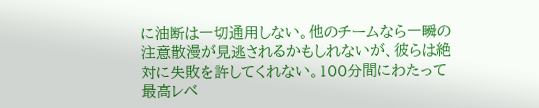に油断は一切通用しない。他のチームなら一瞬の注意散漫が見逃されるかもしれないが、彼らは絶対に失敗を許してくれない。100分間にわたって最高レベ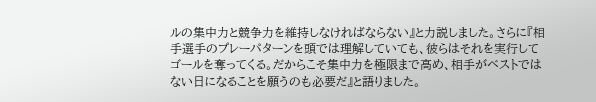ルの集中力と競争力を維持しなければならない』と力説しました。さらに『相手選手のプレーパターンを頭では理解していても、彼らはそれを実行してゴールを奪ってくる。だからこそ集中力を極限まで高め、相手がベストではない日になることを願うのも必要だ』と語りました。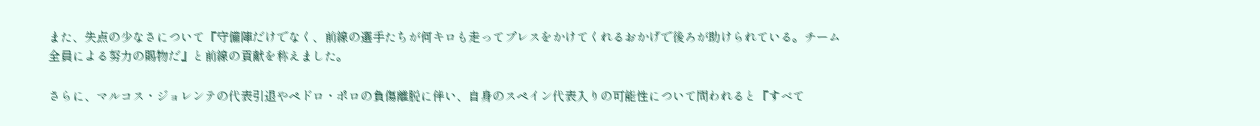また、失点の少なさについて『守備陣だけでなく、前線の選手たちが何キロも走ってプレスをかけてくれるおかげで後ろが助けられている。チーム全員による努力の賜物だ』と前線の貢献を称えました。

さらに、マルコス・ジョレンテの代表引退やペドロ・ポロの負傷離脱に伴い、自身のスペイン代表入りの可能性について問われると『すべて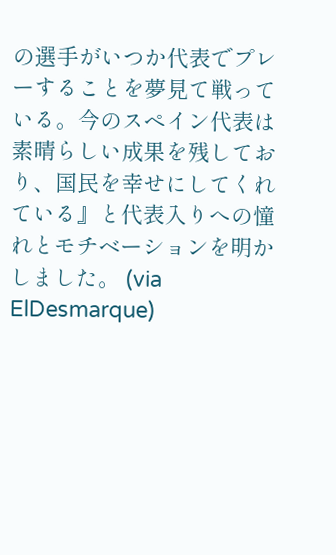の選手がいつか代表でプレーすることを夢見て戦っている。今のスペイン代表は素晴らしい成果を残しており、国民を幸せにしてくれている』と代表入りへの憧れとモチベーションを明かしました。 (via ElDesmarque)